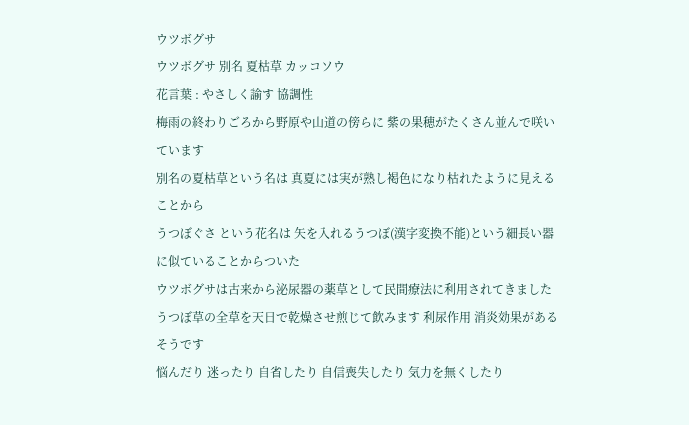ウツボグサ
ウツボグサ 別名 夏枯草 カッコソウ
花言葉 : やさしく諭す 協調性
梅雨の終わりごろから野原や山道の傍らに 紫の果穂がたくさん並んで咲いています
別名の夏枯草という名は 真夏には実が熟し褐色になり枯れたように見えることから
うつぼぐさ という花名は 矢を入れるうつぼ(漢字変換不能)という細長い器に似ていることからついた
ウツボグサは古来から泌尿器の薬草として民間療法に利用されてきました
うつぼ草の全草を天日で乾燥させ煎じて飲みます 利尿作用 消炎効果があるそうです
悩んだり 迷ったり 自省したり 自信喪失したり 気力を無くしたり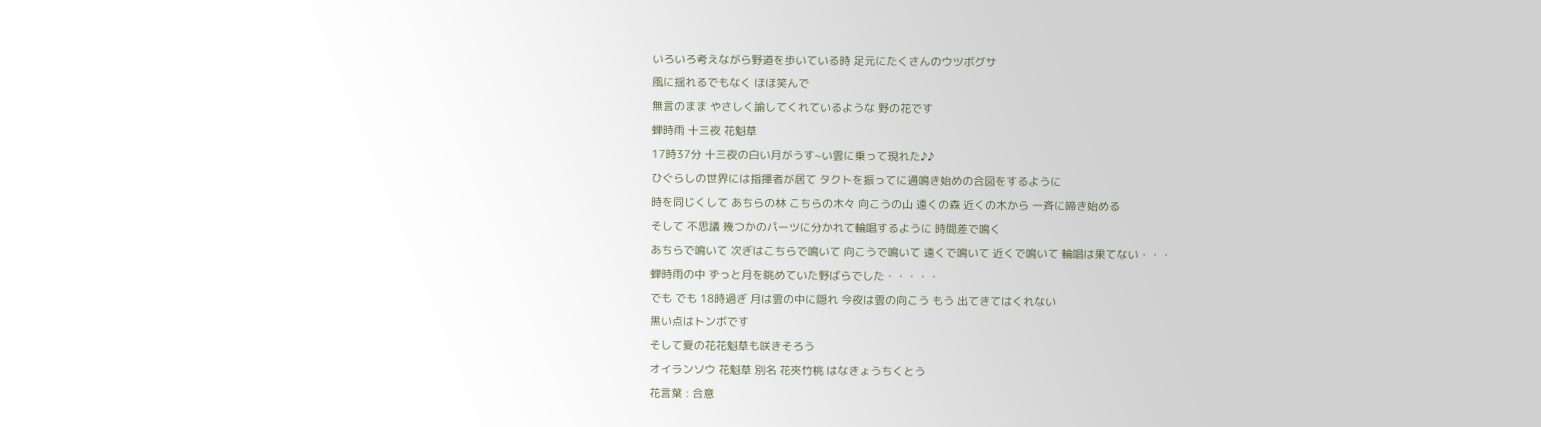いろいろ考えながら野道を歩いている時 足元にたくさんのウツボグサ
風に揺れるでもなく ほほ笑んで
無言のまま やさしく諭してくれているような 野の花です
蝉時雨 十三夜 花魁草
17時37分 十三夜の白い月がうす~い雲に乗って現れた♪♪
ひぐらしの世界には指揮者が居て タクトを振ってに通鳴き始めの合図をするように
時を同じくして あちらの林 こちらの木々 向こうの山 遠くの森 近くの木から 一斉に啼き始める
そして 不思議 幾つかのパーツに分かれて輪唱するように 時間差で鳴く
あちらで鳴いて 次ぎはこちらで鳴いて 向こうで鳴いて 遠くで鳴いて 近くで鳴いて 輪唱は果てない・・・
蝉時雨の中 ずっと月を眺めていた野ばらでした・・・・・
でも でも 18時過ぎ 月は雲の中に隠れ 今夜は雲の向こう もう 出てきてはくれない
黒い点はトンボです
そして夏の花花魁草も咲きそろう
オイランソウ 花魁草 別名 花夾竹桃 はなきょうちくとう
花言葉 : 合意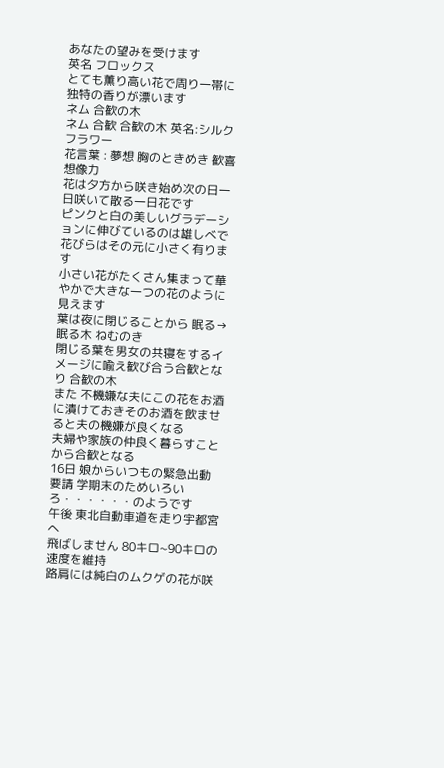あなたの望みを受けます
英名 フロックス
とても薫り高い花で周り一帯に独特の香りが漂います
ネム 合歓の木
ネム 合歓 合歓の木 英名:シルクフラワー
花言葉 : 夢想 胸のときめき 歓喜 想像力
花は夕方から咲き始め次の日一日咲いて散る一日花です
ピンクと白の美しいグラデーションに伸びているのは雄しべで花びらはその元に小さく有ります
小さい花がたくさん集まって華やかで大きな一つの花のように見えます
葉は夜に閉じることから 眠る→眠る木 ねむのき
閉じる葉を男女の共寝をするイメージに喩え歓び合う合歓となり 合歓の木
また 不機嫌な夫にこの花をお酒に漬けておきそのお酒を飲ませると夫の機嫌が良くなる
夫婦や家族の仲良く暮らすことから合歓となる
16日 娘からいつもの緊急出動要請 学期末のためいろいろ・・・・・・のようです
午後 東北自動車道を走り宇都宮へ
飛ばしません 80キロ~90キロの速度を維持
路肩には純白のムクゲの花が咲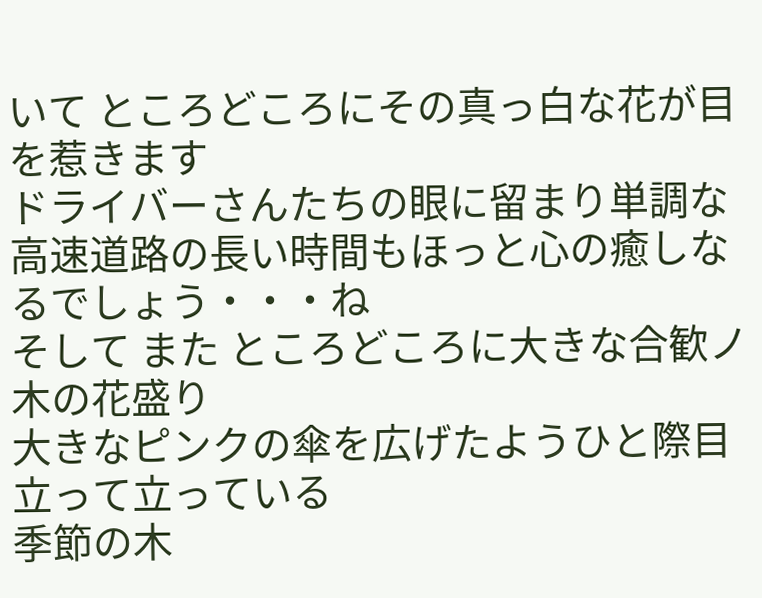いて ところどころにその真っ白な花が目を惹きます
ドライバーさんたちの眼に留まり単調な高速道路の長い時間もほっと心の癒しなるでしょう・・・ね
そして また ところどころに大きな合歓ノ木の花盛り
大きなピンクの傘を広げたようひと際目立って立っている
季節の木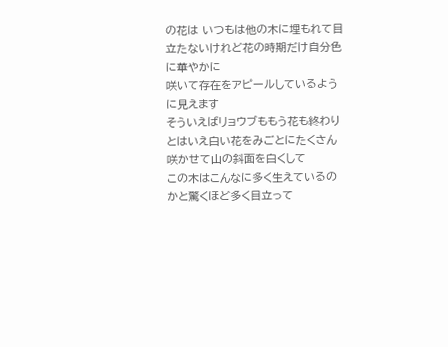の花は いつもは他の木に埋もれて目立たないけれど花の時期だけ自分色に華やかに
咲いて存在をアピールしているように見えます
そういえばリョウブももう花も終わりとはいえ白い花をみごとにたくさん咲かせて山の斜面を白くして
この木はこんなに多く生えているのかと驚くほど多く目立って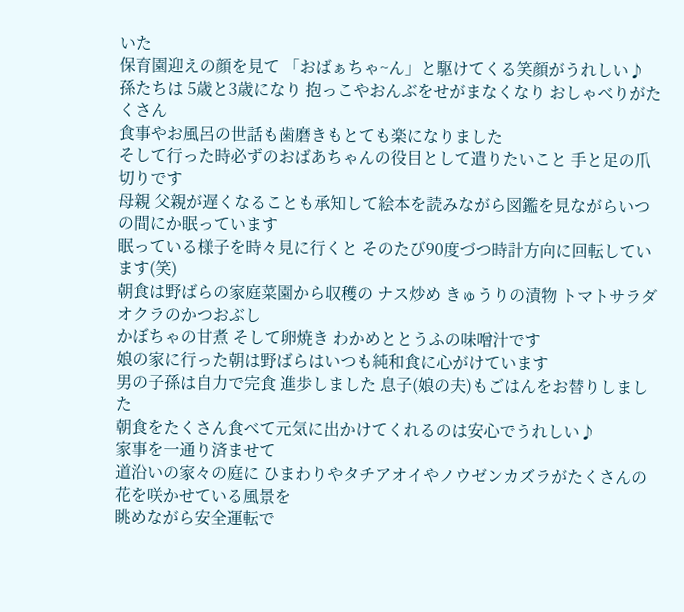いた
保育園迎えの顔を見て 「おばぁちゃ~ん」と駆けてくる笑顔がうれしい♪
孫たちは 5歳と3歳になり 抱っこやおんぶをせがまなくなり おしゃべりがたくさん
食事やお風呂の世話も歯磨きもとても楽になりました
そして行った時必ずのおばあちゃんの役目として遣りたいこと 手と足の爪切りです
母親 父親が遅くなることも承知して絵本を読みながら図鑑を見ながらいつの間にか眠っています
眠っている様子を時々見に行くと そのたび90度づつ時計方向に回転しています(笑)
朝食は野ばらの家庭菜園から収穫の ナス炒め きゅうりの漬物 トマトサラダ オクラのかつおぶし
かぼちゃの甘煮 そして卵焼き わかめととうふの味噌汁です
娘の家に行った朝は野ばらはいつも純和食に心がけています
男の子孫は自力で完食 進歩しました 息子(娘の夫)もごはんをお替りしました
朝食をたくさん食べて元気に出かけてくれるのは安心でうれしい♪
家事を一通り済ませて
道沿いの家々の庭に ひまわりやタチアオイやノウゼンカズラがたくさんの花を咲かせている風景を
眺めながら安全運転で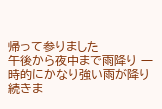帰って参りました
午後から夜中まで雨降り 一時的にかなり強い雨が降り続きま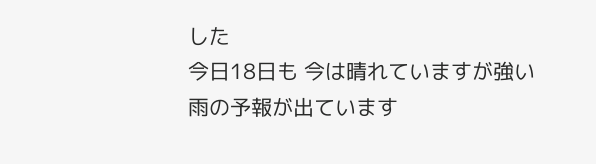した
今日18日も 今は晴れていますが強い雨の予報が出ています